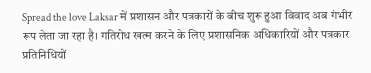Spread the love Laksar में प्रशासन और पत्रकारों के बीच शुरू हुआ विवाद अब गंभीर रूप लेता जा रहा है। गतिरोध खत्म करने के लिए प्रशासनिक अधिकारियों और पत्रकार प्रतिनिधियों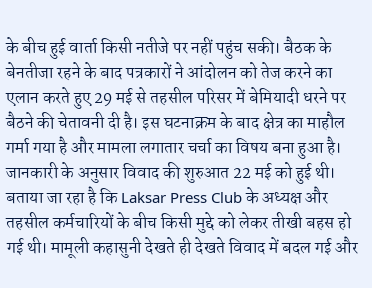के बीच हुई वार्ता किसी नतीजे पर नहीं पहुंच सकी। बैठक के बेनतीजा रहने के बाद पत्रकारों ने आंदोलन को तेज करने का एलान करते हुए 29 मई से तहसील परिसर में बेमियादी धरने पर बैठने की चेतावनी दी है। इस घटनाक्रम के बाद क्षेत्र का माहौल गर्मा गया है और मामला लगातार चर्चा का विषय बना हुआ है। जानकारी के अनुसार विवाद की शुरुआत 22 मई को हुई थी। बताया जा रहा है कि Laksar Press Club के अध्यक्ष और तहसील कर्मचारियों के बीच किसी मुद्दे को लेकर तीखी बहस हो गई थी। मामूली कहासुनी देखते ही देखते विवाद में बदल गई और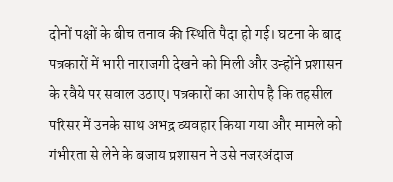दोनों पक्षों के बीच तनाव की स्थिति पैदा हो गई। घटना के बाद पत्रकारों में भारी नाराजगी देखने को मिली और उन्होंने प्रशासन के रवैये पर सवाल उठाए। पत्रकारों का आरोप है कि तहसील परिसर में उनके साथ अभद्र व्यवहार किया गया और मामले को गंभीरता से लेने के बजाय प्रशासन ने उसे नजरअंदाज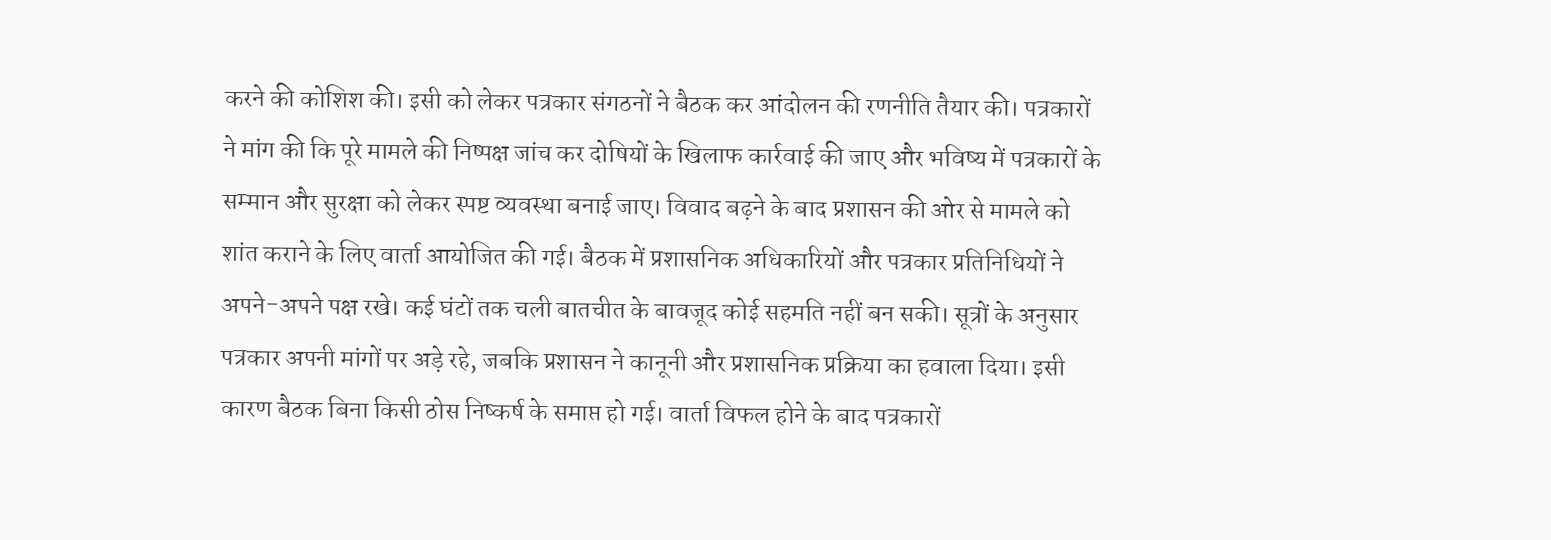करने की कोशिश की। इसी को लेकर पत्रकार संगठनों ने बैठक कर आंदोलन की रणनीति तैयार की। पत्रकारों ने मांग की कि पूरे मामले की निष्पक्ष जांच कर दोषियों के खिलाफ कार्रवाई की जाए और भविष्य में पत्रकारों के सम्मान और सुरक्षा को लेकर स्पष्ट व्यवस्था बनाई जाए। विवाद बढ़ने के बाद प्रशासन की ओर से मामले को शांत कराने के लिए वार्ता आयोजित की गई। बैठक में प्रशासनिक अधिकारियों और पत्रकार प्रतिनिधियों ने अपने-अपने पक्ष रखे। कई घंटों तक चली बातचीत के बावजूद कोई सहमति नहीं बन सकी। सूत्रों के अनुसार पत्रकार अपनी मांगों पर अड़े रहे, जबकि प्रशासन ने कानूनी और प्रशासनिक प्रक्रिया का हवाला दिया। इसी कारण बैठक बिना किसी ठोस निष्कर्ष के समाप्त हो गई। वार्ता विफल होने के बाद पत्रकारों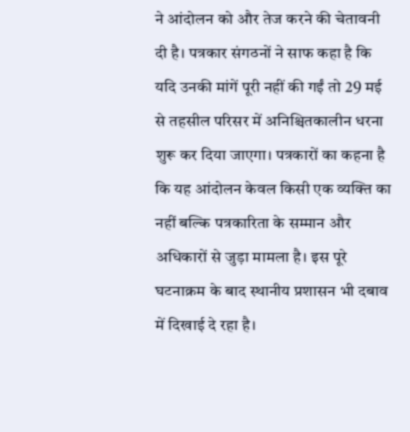ने आंदोलन को और तेज करने की चेतावनी दी है। पत्रकार संगठनों ने साफ कहा है कि यदि उनकी मांगें पूरी नहीं की गईं तो 29 मई से तहसील परिसर में अनिश्चितकालीन धरना शुरू कर दिया जाएगा। पत्रकारों का कहना है कि यह आंदोलन केवल किसी एक व्यक्ति का नहीं बल्कि पत्रकारिता के सम्मान और अधिकारों से जुड़ा मामला है। इस पूरे घटनाक्रम के बाद स्थानीय प्रशासन भी दबाव में दिखाई दे रहा है।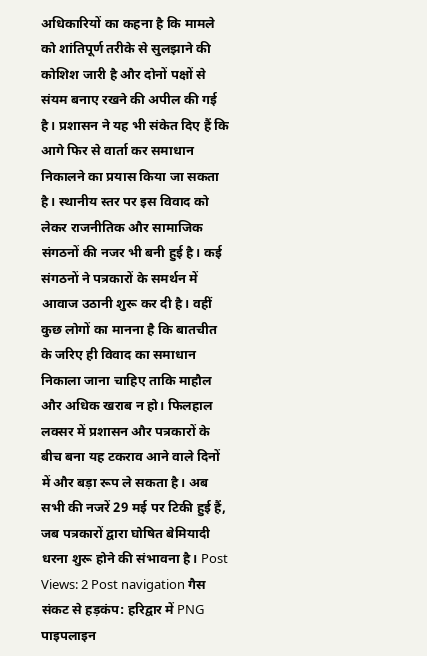अधिकारियों का कहना है कि मामले को शांतिपूर्ण तरीके से सुलझाने की कोशिश जारी है और दोनों पक्षों से संयम बनाए रखने की अपील की गई है। प्रशासन ने यह भी संकेत दिए हैं कि आगे फिर से वार्ता कर समाधान निकालने का प्रयास किया जा सकता है। स्थानीय स्तर पर इस विवाद को लेकर राजनीतिक और सामाजिक संगठनों की नजर भी बनी हुई है। कई संगठनों ने पत्रकारों के समर्थन में आवाज उठानी शुरू कर दी है। वहीं कुछ लोगों का मानना है कि बातचीत के जरिए ही विवाद का समाधान निकाला जाना चाहिए ताकि माहौल और अधिक खराब न हो। फिलहाल लक्सर में प्रशासन और पत्रकारों के बीच बना यह टकराव आने वाले दिनों में और बड़ा रूप ले सकता है। अब सभी की नजरें 29 मई पर टिकी हुई हैं, जब पत्रकारों द्वारा घोषित बेमियादी धरना शुरू होने की संभावना है। Post Views: 2 Post navigation गैस संकट से हड़कंप: हरिद्वार में PNG पाइपलाइन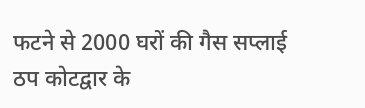फटने से 2000 घरों की गैस सप्लाई ठप कोटद्वार के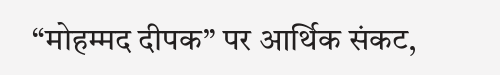“मोहम्मद दीपक” पर आर्थिक संकट,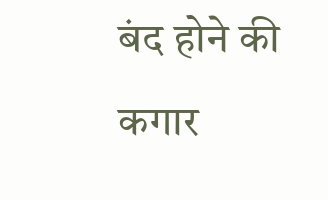बंद होने की कगार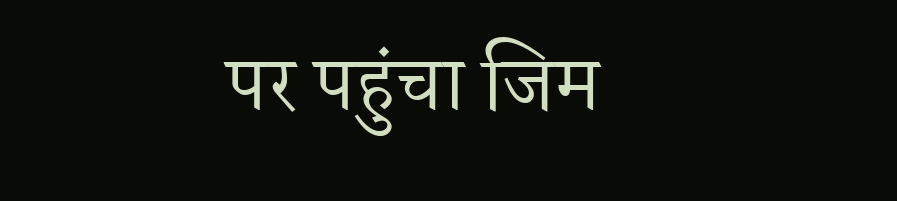पर पहुंचा जिम